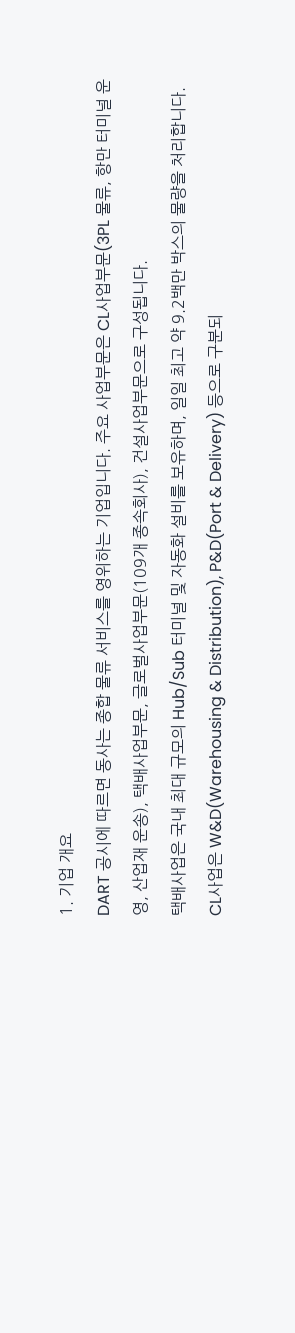1. 기업 개요
DART 공시에 따르면 동사는 종합 물류 서비스를 영위하는 기업입니다. 주요 사업부문은 CL사업부문(3PL 물류, 항만 터미널 운영, 산업재 운송), 택배사업부문, 글로벌사업부문(109개 종속회사), 건설사업부문으로 구성됩니다.
택배사업은 국내 최대 규모의 Hub/Sub 터미널 및 자동화 설비를 보유하며, 일일 최고 약 9.2백만 박스의 물량을 처리합니다. CL사업은 W&D(Warehousing & Distribution), P&D(Port & Delivery) 등으로 구분되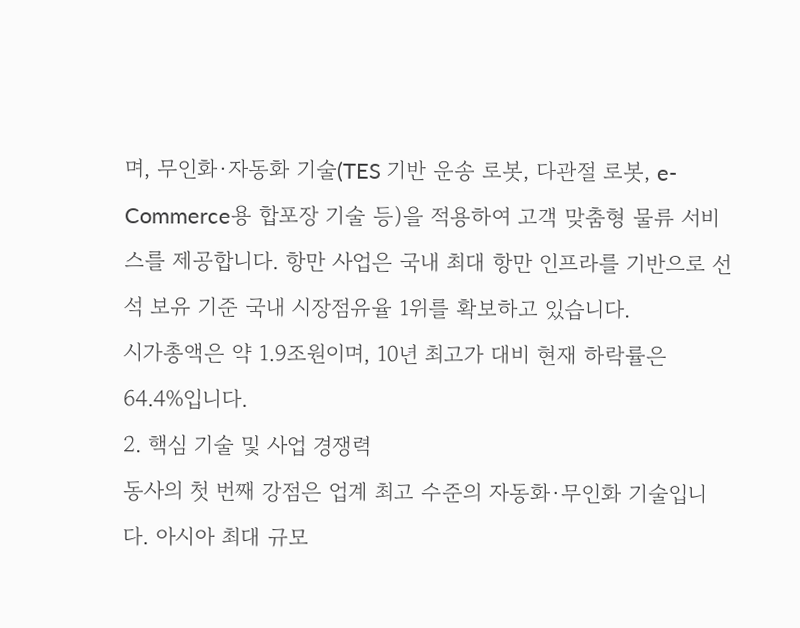며, 무인화·자동화 기술(TES 기반 운송 로봇, 다관절 로봇, e-Commerce용 합포장 기술 등)을 적용하여 고객 맞춤형 물류 서비스를 제공합니다. 항만 사업은 국내 최대 항만 인프라를 기반으로 선석 보유 기준 국내 시장점유율 1위를 확보하고 있습니다.
시가총액은 약 1.9조원이며, 10년 최고가 대비 현재 하락률은 64.4%입니다.
2. 핵심 기술 및 사업 경쟁력
동사의 첫 번째 강점은 업계 최고 수준의 자동화·무인화 기술입니다. 아시아 최대 규모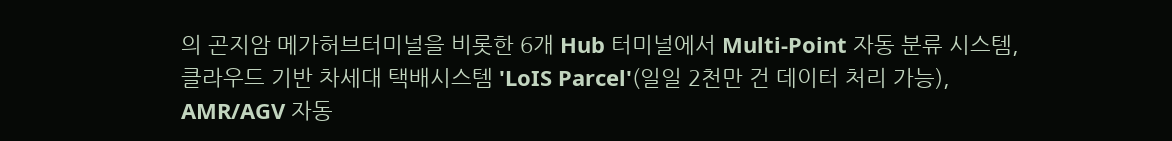의 곤지암 메가허브터미널을 비롯한 6개 Hub 터미널에서 Multi-Point 자동 분류 시스템, 클라우드 기반 차세대 택배시스템 'LoIS Parcel'(일일 2천만 건 데이터 처리 가능), AMR/AGV 자동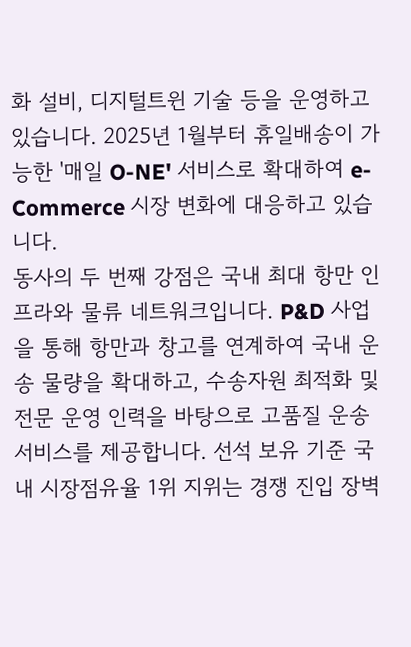화 설비, 디지털트윈 기술 등을 운영하고 있습니다. 2025년 1월부터 휴일배송이 가능한 '매일 O-NE' 서비스로 확대하여 e-Commerce 시장 변화에 대응하고 있습니다.
동사의 두 번째 강점은 국내 최대 항만 인프라와 물류 네트워크입니다. P&D 사업을 통해 항만과 창고를 연계하여 국내 운송 물량을 확대하고, 수송자원 최적화 및 전문 운영 인력을 바탕으로 고품질 운송 서비스를 제공합니다. 선석 보유 기준 국내 시장점유율 1위 지위는 경쟁 진입 장벽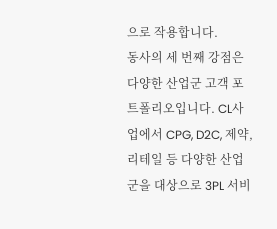으로 작용합니다.
동사의 세 번째 강점은 다양한 산업군 고객 포트폴리오입니다. CL사업에서 CPG, D2C, 제약, 리테일 등 다양한 산업군을 대상으로 3PL 서비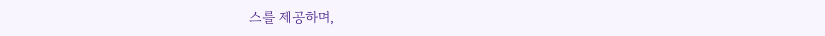스를 제공하며,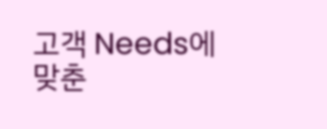고객 Needs에 맞춘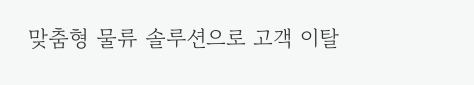맞춤형 물류 솔루션으로 고객 이탈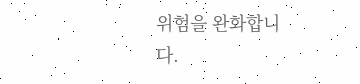위험을 완화합니다.